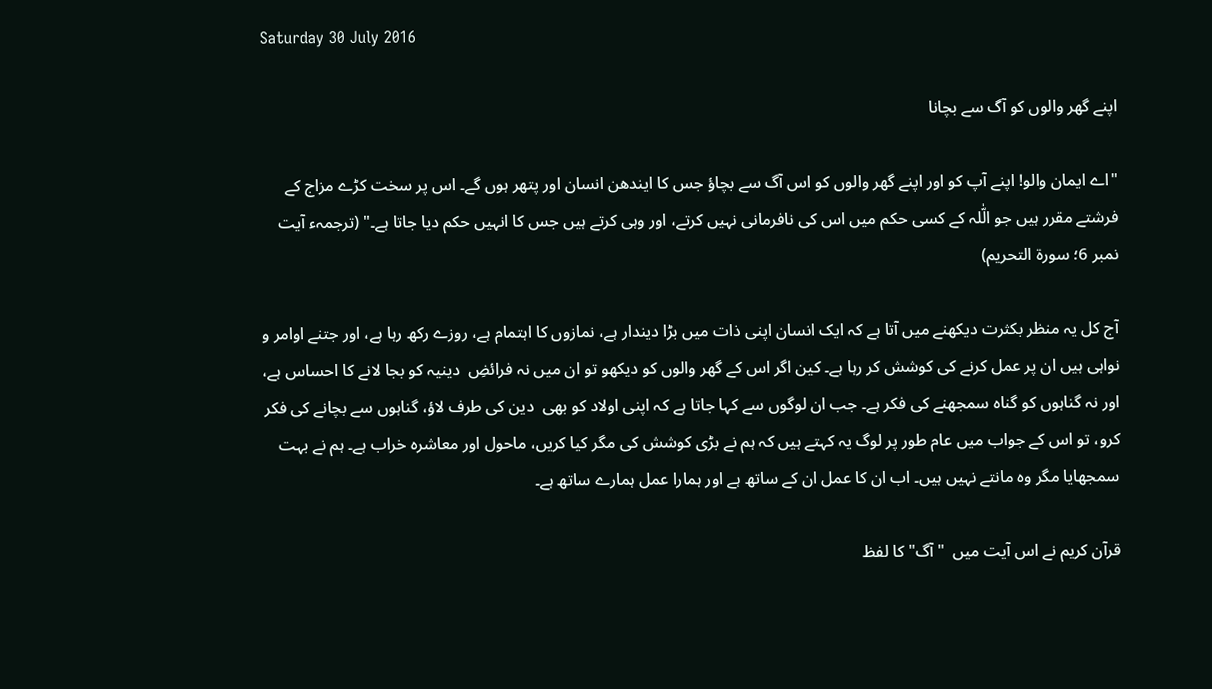Saturday 30 July 2016

اپنے گھر والوں کو آگ سے بچانا

"اے ایمان والو! اپنے آپ کو اور اپنے گھر والوں کو اس آگ سے بچاؤ جس کا ایندھن انسان اور پتھر ہوں گے۔ اس پر سخت کڑے مزاج کے فرشتے مقرر ہیں جو الّٰلہ کے کسی حکم میں اس کی نافرمانی نہیں کرتے، اور وہی کرتے ہیں جس کا انہیں حکم دیا جاتا ہے۔" (ترجمہء آیت نمبر 6؛ سورة التحریم)

آج کل یہ منظر بکثرت دیکھنے میں آتا ہے کہ ایک انسان اپنی ذات میں بڑا دیندار ہے، نمازوں کا اہتمام ہے، روزے رکھ رہا ہے، اور جتنے اوامر و نواہی ہیں ان پر عمل کرنے کی کوشش کر رہا ہے۔ کین اگر اس کے گھر والوں کو دیکھو تو ان میں نہ فرائضِ  دینیہ کو بجا لانے کا احساس ہے، اور نہ گناہوں کو گناہ سمجھنے کی فکر ہے۔ جب ان لوگوں سے کہا جاتا ہے کہ اپنی اولاد کو بھی  دین کی طرف لاؤ، گناہوں سے بچانے کی فکر کرو، تو اس کے جواب میں عام طور پر لوگ یہ کہتے ہیں کہ ہم نے بڑی کوشش کی مگر کیا کریں، ماحول اور معاشرہ خراب ہے۔ ہم نے بہت سمجھایا مگر وہ مانتے نہیں ہیں۔ اب ان کا عمل ان کے ساتھ ہے اور ہمارا عمل ہمارے ساتھ ہے۔

قرآن کریم نے اس آیت میں  "آگ" کا لفظ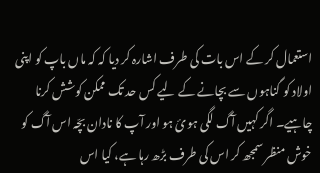استعمال کر کے اس بات کی طرف اشارہ کر دیا کہ کہ ماں باپ کو اپنی اولاد کو گناہوں سے بچانے کے لیے کس حد تک ممکن کوشش کرنا چاہیے۔ اگر کہیں آگ لگی ہوئ ہو اور آپ کا نادان بچّہ اس آگ کو خوش منظر سمجھ کر اس کی طرف بڑھ رہا ہے، کیا اس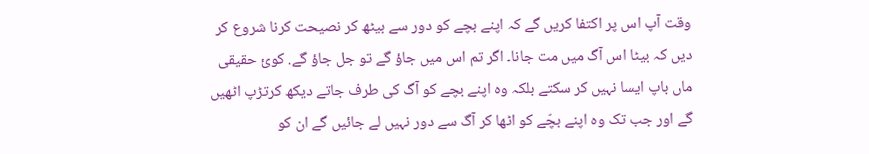وقت آپ اس پر اکتفا کریں گے کہ اپنے بچے کو دور سے بیٹھ کر نصیحت کرنا شروع کر دیں کہ بیٹا اس آگ میں مت جانا۔ اگر تم اس میں جاؤ گے تو جل جاؤ گے. کوئ حقیقی ماں باپ ایسا نہیں کر سکتے بلکہ وہ اپنے بچے کو آگ کی طرف جاتے دیکھ کرتڑپ اٹھیں گے اور جب تک وہ اپنے بچّے کو اٹھا کر آگ سے دور نہیں لے جائیں گے ان کو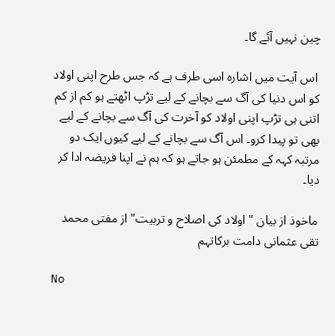چین نہیں آئے گا۔

 اس آیت میں اشارہ اسی طرف ہے کہ جس طرح اپنی اولاد کو اس دنیا کی آگ سے بچانے کے لیے تڑپ اٹھتے ہو کم از کم اتنی ہی تڑپ اپنی اولاد کو آخرت کی آگ سے بچانے کے لیے بھی تو پیدا کرو۔ اس آگ سے بچانے کے لیے کیوں ایک دو مرتبہ کہہ کے مطمئن ہو جاتے ہو کہ ہم نے اپنا فریضہ ادا کر دیا۔

ماخوذ از بیان "اولاد کی اصلاح و تربیت" از مفتی محمد تقی عثمانی دامت برکاتہم

No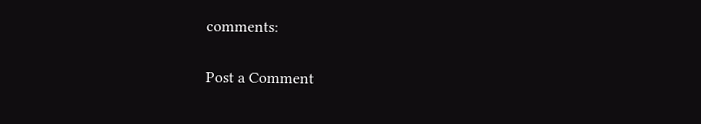comments:

Post a Comment